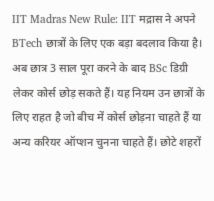IIT Madras New Rule: IIT मद्रास ने अपने BTech छात्रों के लिए एक बड़ा बदलाव किया है। अब छात्र 3 साल पूरा करने के बाद BSc डिग्री लेकर कोर्स छोड़ सकते हैं। यह नियम उन छात्रों के लिए राहत है जो बीच में कोर्स छोड़ना चाहते हैं या अन्य करियर ऑप्शन चुनना चाहते हैं। छोटे शहरों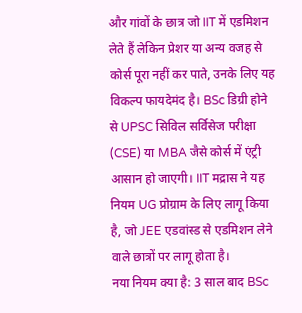और गांवों के छात्र जो IIT में एडमिशन लेते हैं लेकिन प्रेशर या अन्य वजह से कोर्स पूरा नहीं कर पाते, उनके लिए यह विकल्प फायदेमंद है। BSc डिग्री होने से UPSC सिविल सर्विसेज परीक्षा (CSE) या MBA जैसे कोर्स में एंट्री आसान हो जाएगी। IIT मद्रास ने यह नियम UG प्रोग्राम के लिए लागू किया है, जो JEE एडवांस्ड से एडमिशन लेने वाले छात्रों पर लागू होता है।
नया नियम क्या है: 3 साल बाद BSc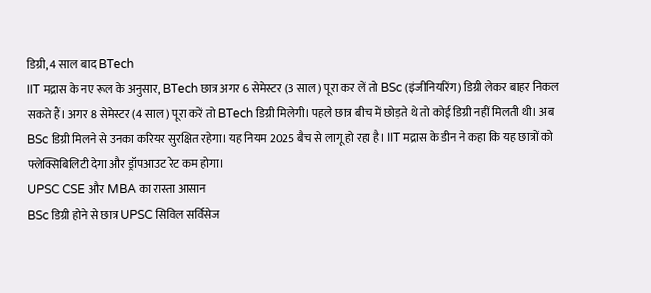डिग्री, 4 साल बाद BTech
IIT मद्रास के नए रूल के अनुसार, BTech छात्र अगर 6 सेमेस्टर (3 साल) पूरा कर लें तो BSc (इंजीनियरिंग) डिग्री लेकर बाहर निकल सकते हैं। अगर 8 सेमेस्टर (4 साल) पूरा करें तो BTech डिग्री मिलेगी। पहले छात्र बीच में छोड़ते थे तो कोई डिग्री नहीं मिलती थी। अब BSc डिग्री मिलने से उनका करियर सुरक्षित रहेगा। यह नियम 2025 बैच से लागू हो रहा है। IIT मद्रास के डीन ने कहा कि यह छात्रों को फ्लेक्सिबिलिटी देगा और ड्रॉपआउट रेट कम होगा।
UPSC CSE और MBA का रास्ता आसान
BSc डिग्री होने से छात्र UPSC सिविल सर्विसेज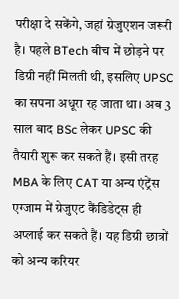परीक्षा दे सकेंगे, जहां ग्रेजुएशन जरूरी है। पहले BTech बीच में छोड़ने पर डिग्री नहीं मिलती थी, इसलिए UPSC का सपना अधूरा रह जाता था। अब 3 साल बाद BSc लेकर UPSC की तैयारी शुरू कर सकते हैं। इसी तरह MBA के लिए CAT या अन्य एंट्रेंस एग्जाम में ग्रेजुएट कैंडिडेट्स ही अप्लाई कर सकते हैं। यह डिग्री छात्रों को अन्य करियर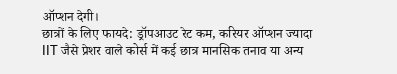ऑप्शन देगी।
छात्रों के लिए फायदे: ड्रॉपआउट रेट कम, करियर ऑप्शन ज्यादा
IIT जैसे प्रेशर वाले कोर्स में कई छात्र मानसिक तनाव या अन्य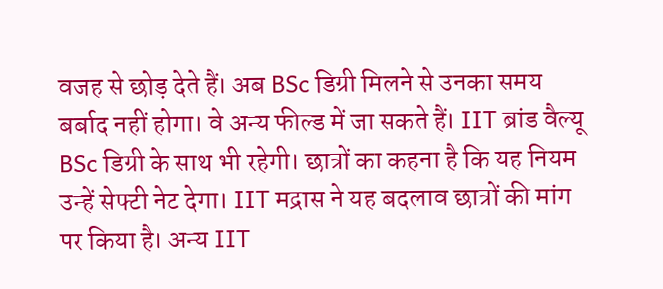वजह से छोड़ देते हैं। अब BSc डिग्री मिलने से उनका समय बर्बाद नहीं होगा। वे अन्य फील्ड में जा सकते हैं। IIT ब्रांड वैल्यू BSc डिग्री के साथ भी रहेगी। छात्रों का कहना है कि यह नियम उन्हें सेफ्टी नेट देगा। IIT मद्रास ने यह बदलाव छात्रों की मांग पर किया है। अन्य IIT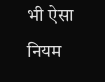भी ऐसा नियम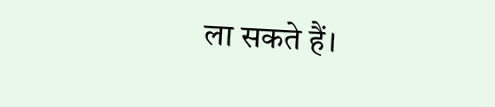ला सकते हैं।